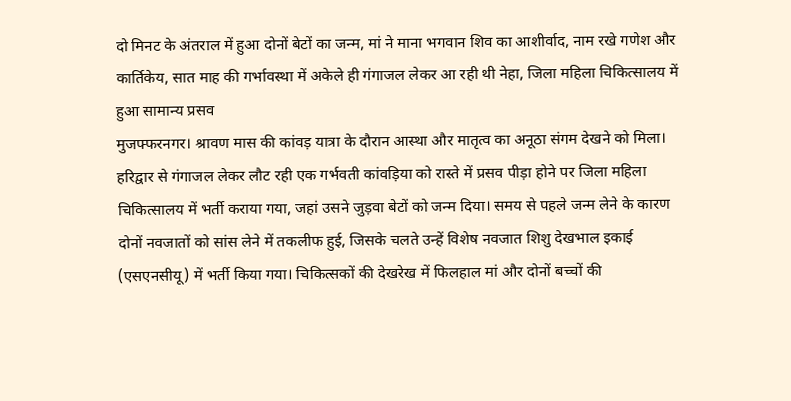दो मिनट के अंतराल में हुआ दोनों बेटों का जन्म, मां ने माना भगवान शिव का आशीर्वाद, नाम रखे गणेश और कार्तिकेय, सात माह की गर्भावस्था में अकेले ही गंगाजल लेकर आ रही थी नेहा, जिला महिला चिकित्सालय में हुआ सामान्य प्रसव
मुजफ्फरनगर। श्रावण मास की कांवड़ यात्रा के दौरान आस्था और मातृत्व का अनूठा संगम देखने को मिला। हरिद्वार से गंगाजल लेकर लौट रही एक गर्भवती कांवड़िया को रास्ते में प्रसव पीड़ा होने पर जिला महिला चिकित्सालय में भर्ती कराया गया, जहां उसने जुड़वा बेटों को जन्म दिया। समय से पहले जन्म लेने के कारण दोनों नवजातों को सांस लेने में तकलीफ हुई, जिसके चलते उन्हें विशेष नवजात शिशु देखभाल इकाई (एसएनसीयू) में भर्ती किया गया। चिकित्सकों की देखरेख में फिलहाल मां और दोनों बच्चों की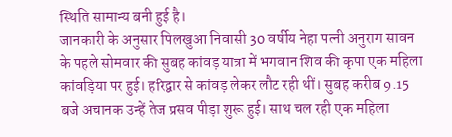स्थिति सामान्य बनी हुई है।
जानकारी के अनुसार पिलखुआ निवासी 30 वर्षीय नेहा पत्नी अनुराग सावन के पहले सोमवार की सुबह कांवड़ यात्रा में भगवान शिव की कृपा एक महिला कांवड़िया पर हुई। हरिद्वार से कांवड़ लेकर लौट रही थीं। सुबह करीब 9.15 बजे अचानक उन्हें तेज प्रसव पीड़ा शुरू हुई। साथ चल रही एक महिला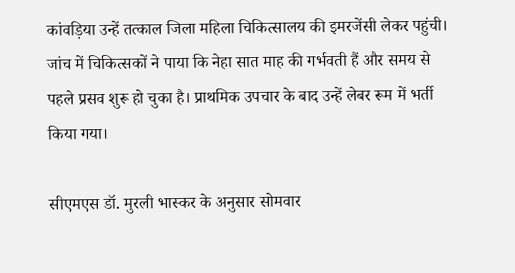कांवड़िया उन्हें तत्काल जिला महिला चिकित्सालय की इमरजेंसी लेकर पहुंची। जांच में चिकित्सकों ने पाया कि नेहा सात माह की गर्भवती हैं और समय से पहले प्रसव शुरू हो चुका है। प्राथमिक उपचार के बाद उन्हें लेबर रूम में भर्ती किया गया।

सीएमएस डॉ. मुरली भास्कर के अनुसार सोमवार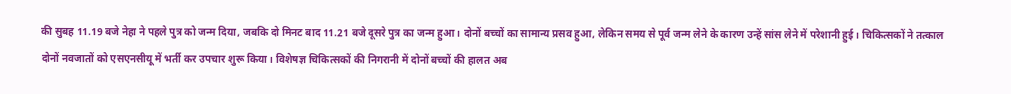की सुबह 11.19 बजे नेहा ने पहले पुत्र को जन्म दिया, जबकि दो मिनट बाद 11.21 बजे दूसरे पुत्र का जन्म हुआ। दोनों बच्चों का सामान्य प्रसव हुआ, लेकिन समय से पूर्व जन्म लेने के कारण उन्हें सांस लेने में परेशानी हुई। चिकित्सकों ने तत्काल दोनों नवजातों को एसएनसीयू में भर्ती कर उपचार शुरू किया। विशेषज्ञ चिकित्सकों की निगरानी में दोनों बच्चों की हालत अब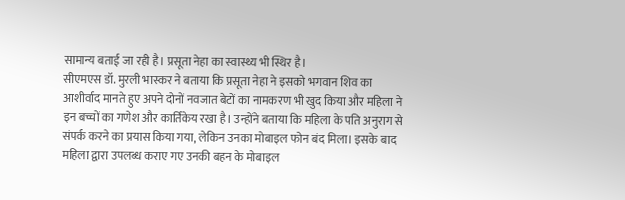सामान्य बताई जा रही है। प्रसूता नेहा का स्वास्थ्य भी स्थिर है।
सीएमएस डॉ. मुरली भास्कर ने बताया कि प्रसूता नेहा ने इसको भगवान शिव का आशीर्वाद मानते हुए अपने दोनों नवजात बेटों का नामकरण भी खुद किया और महिला ने इन बच्चों का गणेश और कार्तिकेय रखा है। उन्होंने बताया कि महिला के पति अनुराग से संपर्क करने का प्रयास किया गया, लेकिन उनका मोबाइल फोन बंद मिला। इसके बाद महिला द्वारा उपलब्ध कराए गए उनकी बहन के मोबाइल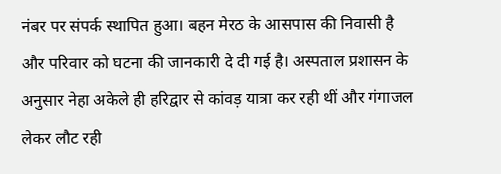नंबर पर संपर्क स्थापित हुआ। बहन मेरठ के आसपास की निवासी है और परिवार को घटना की जानकारी दे दी गई है। अस्पताल प्रशासन के अनुसार नेहा अकेले ही हरिद्वार से कांवड़ यात्रा कर रही थीं और गंगाजल लेकर लौट रही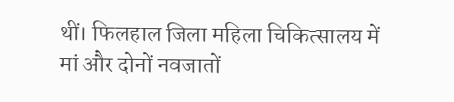थीं। फिलहाल जिला महिला चिकित्सालय में मां और दोनों नवजातों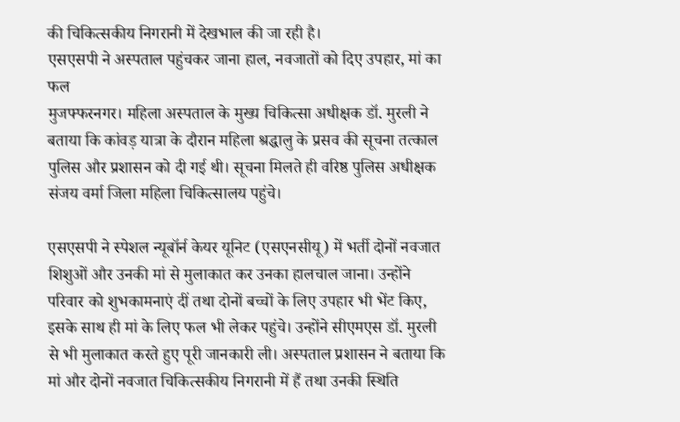की चिकित्सकीय निगरानी में देखभाल की जा रही है।
एसएसपी ने अस्पताल पहुंचकर जाना हाल, नवजातों को दिए उपहार, मां का फल
मुजफ्फरनगर। महिला अस्पताल के मुख्य चिकित्सा अधीक्षक डॉ. मुरली ने बताया कि कांवड़ यात्रा के दौरान महिला श्रद्धालु के प्रसव की सूचना तत्काल पुलिस और प्रशासन को दी गई थी। सूचना मिलते ही वरिष्ठ पुलिस अधीक्षक संजय वर्मा जिला महिला चिकित्सालय पहुंचे।

एसएसपी ने स्पेशल न्यूबॉर्न केयर यूनिट (एसएनसीयू) में भर्ती दोनों नवजात शिशुओं और उनकी मां से मुलाकात कर उनका हालचाल जाना। उन्होंने परिवार को शुभकामनाएं दीं तथा दोनों बच्चों के लिए उपहार भी भेंट किए, इसके साथ ही मां के लिए फल भी लेकर पहुंचे। उन्होंने सीएमएस डॉ. मुरली से भी मुलाकात करते हुए पूरी जानकारी ली। अस्पताल प्रशासन ने बताया कि मां और दोनों नवजात चिकित्सकीय निगरानी में हैं तथा उनकी स्थिति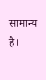सामान्य है।